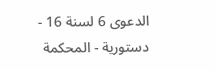الدعوى 6 لسنة 16 - دستورية - المحكمة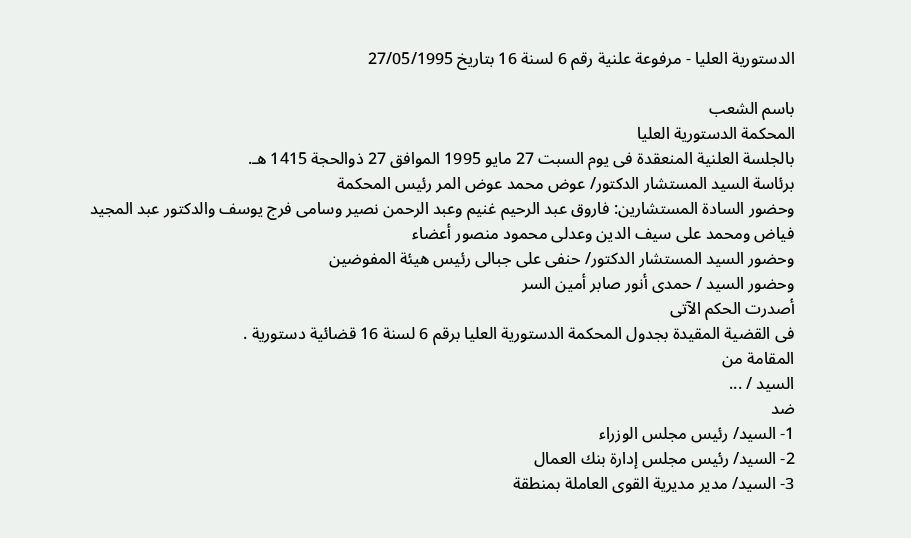الدستورية العليا - مرفوعة علنية رقم 6 لسنة 16 بتاريخ 27/05/1995

باسم الشعب
المحكمة الدستورية العليا
بالجلسة العلنية المنعقدة فى يوم السبت 27 مايو 1995 الموافق 27 ذوالحجة 1415 هـ.
برئاسة السيد المستشار الدكتور/ عوض محمد عوض المر رئيس المحكمة
وحضور السادة المستشارين: فاروق عبد الرحيم غنيم وعبد الرحمن نصير وسامى فرج يوسف والدكتور عبد المجيد فياض ومحمد على سيف الدين وعدلى محمود منصور أعضاء
وحضور السيد المستشار الدكتور/ حنفى على جبالى رئيس هيئة المفوضين
وحضور السيد / حمدى أنور صابر أمين السر
أصدرت الحكم الآتى
فى القضية المقيدة بجدول المحكمة الدستورية العليا برقم 6 لسنة 16 قضائية دستورية .
المقامة من
السيد / ...
ضد
1- السيد/ رئيس مجلس الوزراء
2- السيد/ رئيس مجلس إدارة بنك العمال
3- السيد/ مدير مديرية القوى العاملة بمنطقة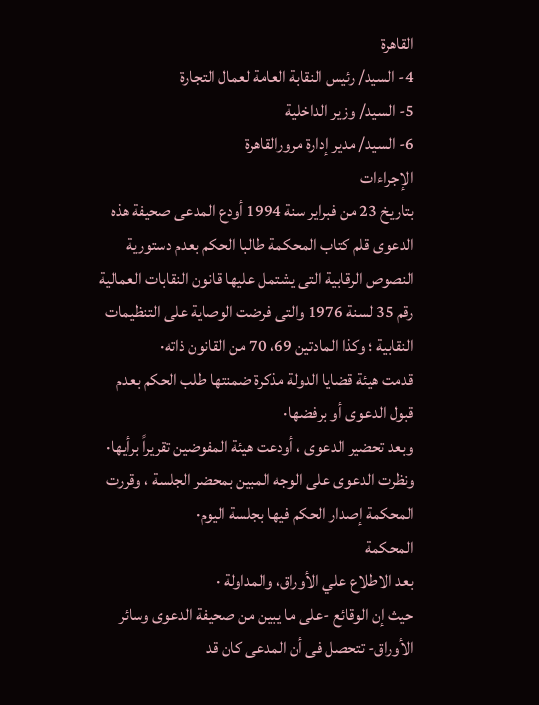القاهرة
4- السيد/ رئيس النقابة العامة لعمال التجارة
5- السيد/ وزير الداخلية
6- السيد/ مدير إدارة مرورالقاهرة
الإجراءات
بتاريخ 23 من فبراير سنة 1994 أودع المدعى صحيفة هذه الدعوى قلم كتاب المحكمة طالبا الحكم بعدم دستورية النصوص الرقابية التى يشتمل عليها قانون النقابات العمالية رقم 35 لسنة 1976 والتى فرضت الوصاية على التنظيمات النقابية ؛ وكذا المادتين 69، 70 من القانون ذاته·
قدمت هيئة قضايا الدولة مذكرة ضمنتها طلب الحكم بعدم قبول الدعوى أو برفضها·
وبعد تحضير الدعوى ، أودعت هيئة المفوضين تقريراً برأيها·
ونظرت الدعوى على الوجه المبين بمحضر الجلسة ، وقررت المحكمة إصدار الحكم فيها بجلسة اليوم·
المحكمة
بعد الاطلاع علي الأوراق، والمداولة ·
حيث إن الوقائع -على ما يبين من صحيفة الدعوى وسائر الأوراق- تتحصل فى أن المدعى كان قد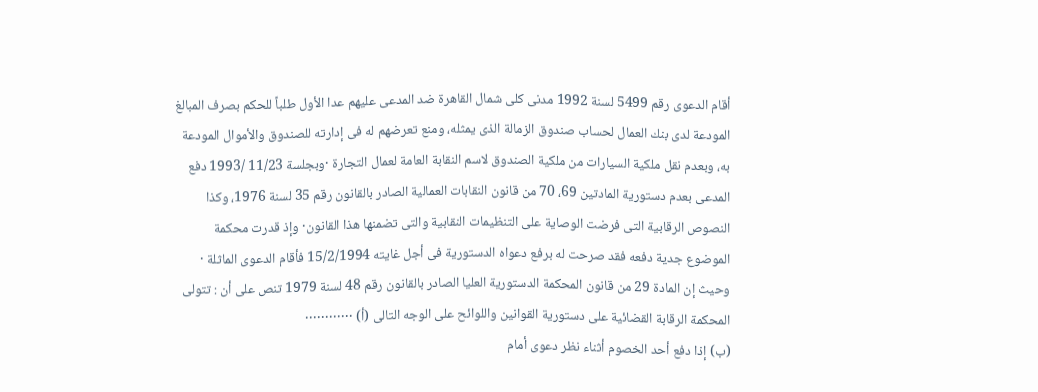أقام الدعوى رقم 5499 لسنة 1992 مدنى كلى شمال القاهرة ضد المدعى عليهم عدا الأول طلباً للحكم بصرف المبالغ المودعة لدى بنك العمال لحساب صندوق الزمالة الذى يمثله، ومنع تعرضهم له فى إدارته للصندوق والأموال المودعة به، وبعدم نقل ملكية السيارات من ملكية الصندوق لاسم النقابة العامة لعمال التجارة ·وبجلسة 11/23 /1993 دفع المدعى بعدم دستورية المادتين 69، 70 من قانون النقابات العمالية الصادر بالقانون رقم 35 لسنة 1976، وكذا النصوص الرقابية التى فرضت الوصاية على التنظيمات النقابية والتى تضمنها هذا القانون· وإذ قدرت محكمة الموضوع جدية دفعه فقد صرحت له برفع دعواه الدستورية فى أجل غايته 15/2/1994 فأقام الدعوى الماثلة ·
وحيث إن المادة 29 من قانون المحكمة الدستورية العليا الصادر بالقانون رقم 48 لسنة 1979 تنص على أن : تتولى المحكمة الرقابة القضائية على دستورية القوانين واللوائح على الوجه التالى (أ) ············
(ب) إذا دفع أحد الخصوم أثناء نظر دعوى أمام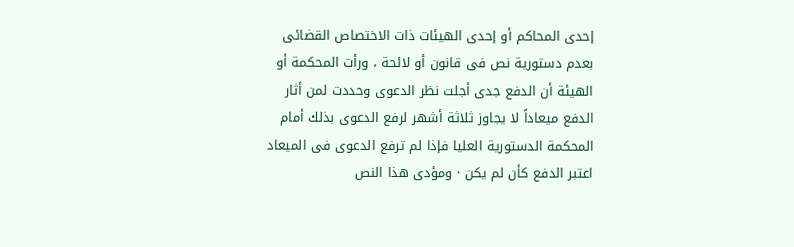إحدى المحاكم أو إحدى الهيئات ذات الاختصاص القضائى بعدم دستورية نص فى قانون أو لائحة ، ورأت المحكمة أو الهيئة أن الدفع جدى أجلت نظر الدعوى وحددت لمن أثار الدفع ميعاداً لا يجاوز ثلاثة أشهر لرفع الدعوى بذلك أمام المحكمة الدستورية العليا فإذا لم ترفع الدعوى فى الميعاد اعتبر الدفع كأن لم يكن · ومؤدى هذا النص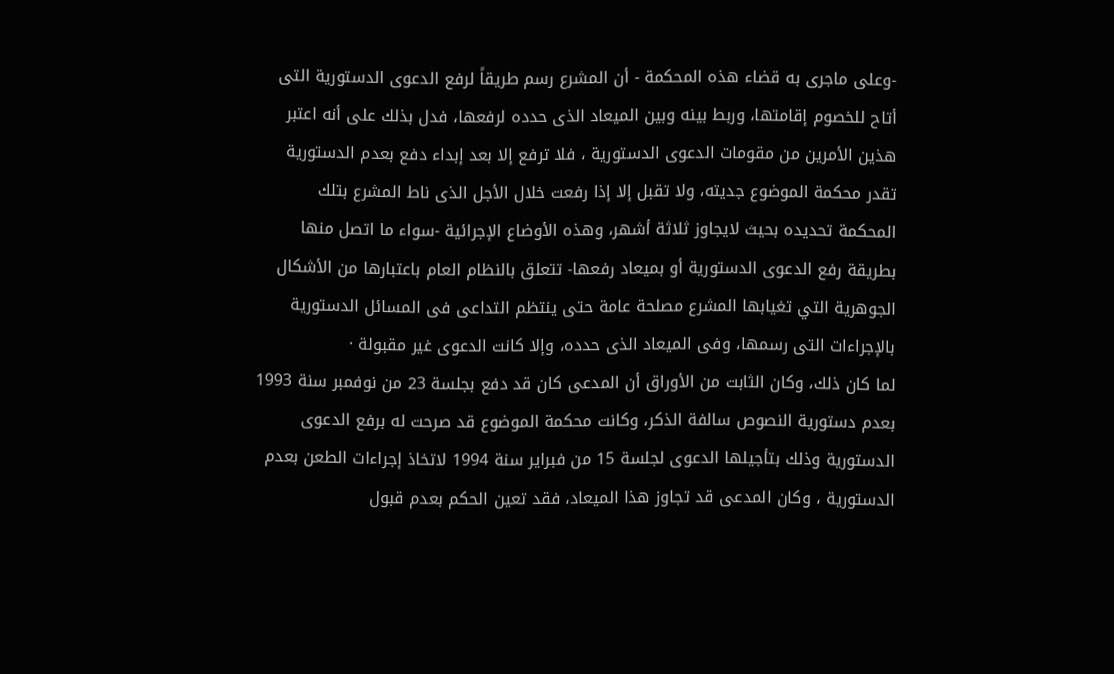-وعلى ماجرى به قضاء هذه المحكمة - أن المشرع رسم طريقاً لرفع الدعوى الدستورية التى أتاح للخصوم إقامتها، وربط بينه وبين الميعاد الذى حدده لرفعها، فدل بذلك على أنه اعتبر هذين الأمرين من مقومات الدعوى الدستورية ، فلا ترفع إلا بعد إبداء دفع بعدم الدستورية تقدر محكمة الموضوع جديته، ولا تقبل إلا إذا رفعت خلال الأجل الذى ناط المشرع بتلك المحكمة تحديده بحيث لايجاوز ثلاثة أشهر، وهذه الأوضاع الإجرائية -سواء ما اتصل منها بطريقة رفع الدعوى الدستورية أو بميعاد رفعها- تتعلق بالنظام العام باعتبارها من الأشكال الجوهرية التي تغيابها المشرع مصلحة عامة حتى ينتظم التداعى فى المسائل الدستورية بالإجراءات التى رسمها، وفى الميعاد الذى حدده، وإلا كانت الدعوى غير مقبولة ·
لما كان ذلك، وكان الثابت من الأوراق أن المدعى كان قد دفع بجلسة 23 من نوفمبر سنة 1993 بعدم دستورية النصوص سالفة الذكر، وكانت محكمة الموضوع قد صرحت له برفع الدعوى الدستورية وذلك بتأجيلها الدعوى لجلسة 15 من فبراير سنة 1994 لاتخاذ إجراءات الطعن بعدم الدستورية ، وكان المدعى قد تجاوز هذا الميعاد، فقد تعين الحكم بعدم قبول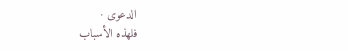الدعوى ·
فلهذه الأسباب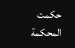حكمت المحكمة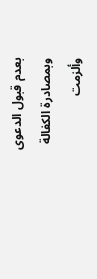بعدم قبول الدعوى وبمصادرة الكفالة وألزمت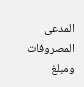المدعى المصروفات ومبلغ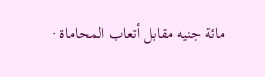مائة جنيه مقابل أتعاب المحاماة ·